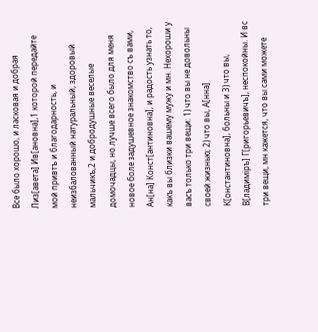Все было хорошо, и ласковая и добрая Лиз[авета] Ив[ановна],1 которой передайте мой привтъ и благодарность, и неизбалованный натуральный, здоровый мальчикъ,2 и добродушные веселые домочадцы, но лучше всего было для меня новое боле задушевное знакомство съ вами, Ан[на] Конст[антиновна], и радость узнать то, какъ вы близки вашему мужу и мн. Нехороши у васъ только три вещи: 1) что вы не довольны своей жизнью; 2) что вы, А[нна] К[онстантиновна], больны и 3) что вы, В[ладиміръ] Г[ригорьевичъ], неспокойны. И вс три вещи, мн кажется, что вы сами можете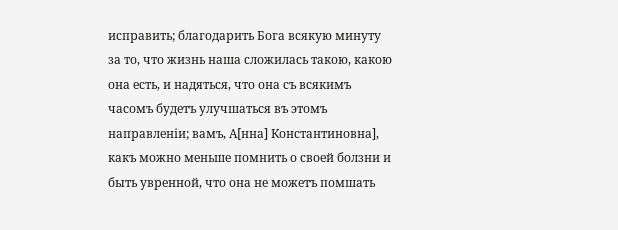исправить; благодарить Бога всякую минуту за то, что жизнь наша сложилась такою, какою она есть, и надяться, что она съ всякимъ часомъ будетъ улучшаться въ этомъ направленіи; вамъ, А[нна] Константиновна], какъ можно меньше помнить о своей болзни и быть увренной, что она не можетъ помшать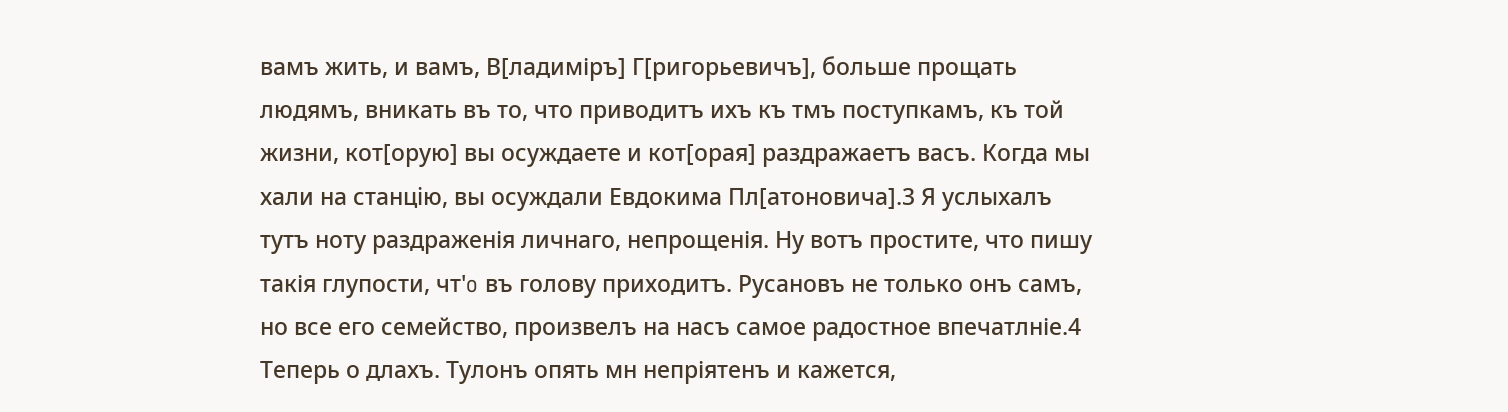вамъ жить, и вамъ, В[ладиміръ] Г[ригорьевичъ], больше прощать людямъ, вникать въ то, что приводитъ ихъ къ тмъ поступкамъ, къ той жизни, кот[орую] вы осуждаете и кот[орая] раздражаетъ васъ. Когда мы хали на станцiю, вы осуждали Евдокима Пл[атоновича].3 Я услыхалъ тутъ ноту раздраженія личнаго, непрощенія. Ну вотъ простите, что пишу такія глупости, чт'o въ голову приходитъ. Русановъ не только онъ самъ, но все его семейство, произвелъ на насъ самое радостное впечатлніе.4
Теперь о длахъ. Тулонъ опять мн непріятенъ и кажется,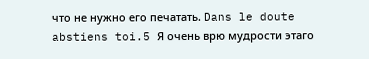что не нужно его печатать. Dans le doute abstiens toi.5 Я очень врю мудрости этаго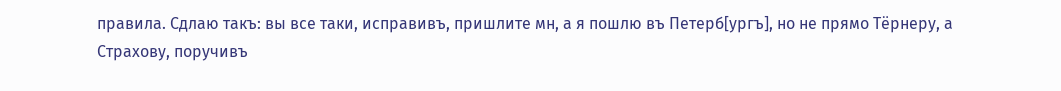правила. Сдлаю такъ: вы все таки, исправивъ, пришлите мн, а я пошлю въ Петерб[ургъ], но не прямо Тёрнеру, а Страхову, поручивъ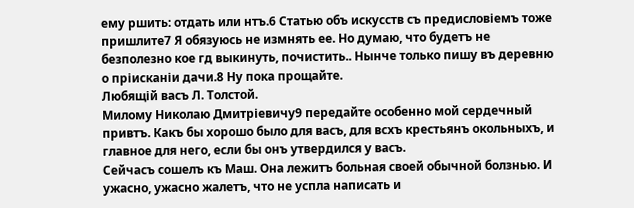ему ршить: отдать или нтъ.6 Статью объ искусств съ предисловіемъ тоже пришлите7 Я обязуюсь не измнять ее. Но думаю, что будетъ не безполезно кое гд выкинуть, почистить.. Нынче только пишу въ деревню о пріисканіи дачи.8 Ну пока прощайте.
Любящій васъ Л. Толстой.
Милому Николаю Дмитріевичу9 передайте особенно мой сердечный привтъ. Какъ бы хорошо было для васъ, для всхъ крестьянъ окольныхъ, и главное для него, если бы онъ утвердился у васъ.
Сейчасъ сошелъ къ Маш. Она лежитъ больная своей обычной болзнью. И ужасно, ужасно жалетъ, что не успла написать и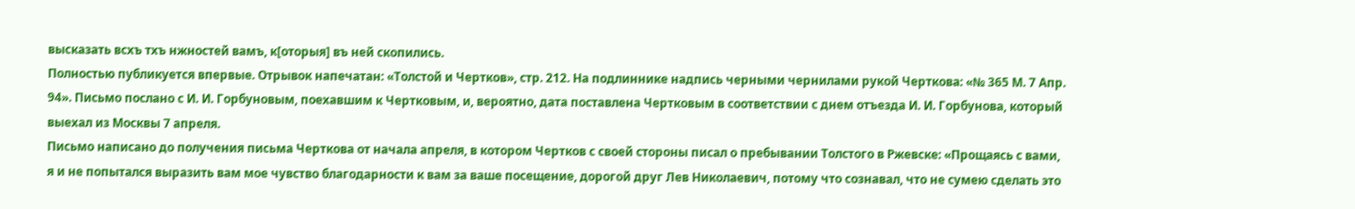высказать всхъ тхъ нжностей вамъ, к[оторыя] въ ней скопились.
Полностью публикуется впервые. Отрывок напечатан: «Толстой и Чертков», стр. 212. На подлиннике надпись черными чернилами рукой Черткова: «№ 365 М. 7 Апр. 94». Письмо послано с И. И. Горбуновым, поехавшим к Чертковым, и, вероятно, дата поставлена Чертковым в соответствии с днем отъезда И. И. Горбунова, который выехал из Москвы 7 апреля.
Письмо написано до получения письма Черткова от начала апреля, в котором Чертков с своей стороны писал о пребывании Толстого в Ржевске: «Прощаясь с вами, я и не попытался выразить вам мое чувство благодарности к вам за ваше посещение, дорогой друг Лев Николаевич, потому что сознавал, что не сумею сделать это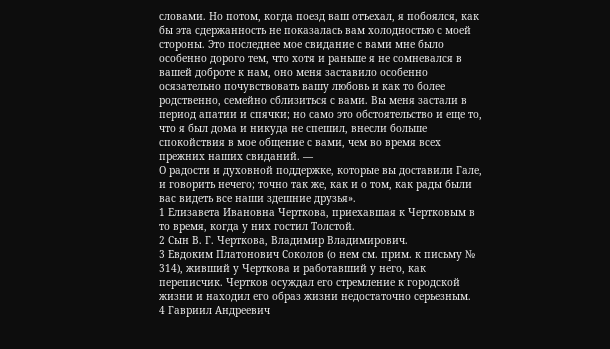словами. Но потом, когда поезд ваш отъехал, я побоялся, как бы эта сдержанность не показалась вам холодностью с моей стороны. Это последнее мое свидание с вами мне было особенно дорого тем, что хотя и раньше я не сомневался в вашей доброте к нам, оно меня заставило особенно осязательно почувствовать вашу любовь и как то более родственно, семейно сблизиться с вами. Вы меня застали в период апатии и спячки; но само это обстоятельство и еще то, что я был дома и никуда не спешил, внесли больше спокойствия в мое общение с вами, чем во время всех прежних наших свиданий. —
О радости и духовной поддержке, которые вы доставили Гале, и говорить нечего; точно так же, как и о том, как рады были вас видеть все наши здешние друзья».
1 Елизавета Ивановна Черткова, приехавшая к Чертковым в то время, когда у них гостил Толстой.
2 Сын В. Г. Черткова, Владимир Владимирович.
3 Евдоким Платонович Соколов (о нем см. прим. к письму № 314), живший у Черткова и работавший у него, как переписчик. Чертков осуждал его стремление к городской жизни и находил его образ жизни недостаточно серьезным.
4 Гавриил Андреевич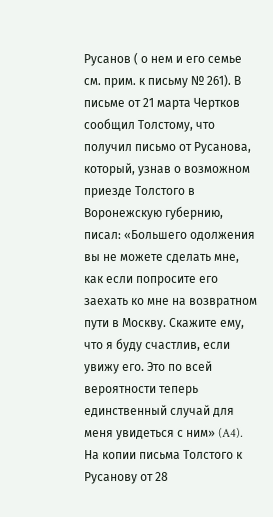Русанов ( о нем и его семье см. прим. к письму № 261). В письме от 21 марта Чертков сообщил Толстому, что получил письмо от Русанова, который, узнав о возможном приезде Толстого в Воронежскую губернию, писал: «Большего одолжения вы не можете сделать мне, как если попросите его заехать ко мне на возвратном пути в Москву. Скажите ему, что я буду счастлив, если увижу его. Это по всей вероятности теперь единственный случай для меня увидеться с ним» (A4).
На копии письма Толстого к Русанову от 28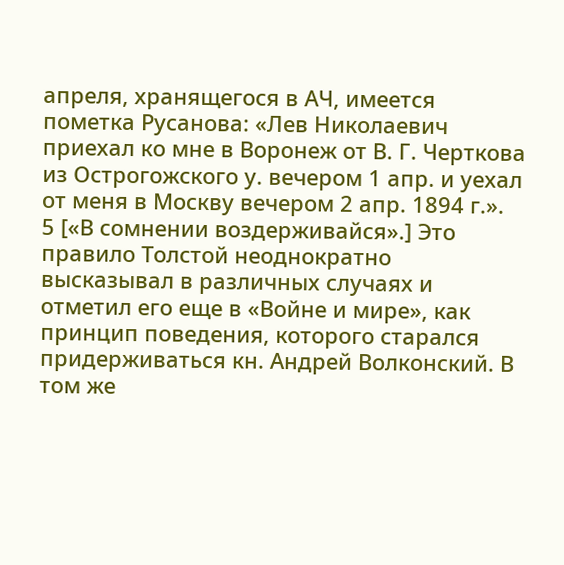апреля, хранящегося в AЧ, имеется пометка Русанова: «Лев Николаевич приехал ко мне в Воронеж от В. Г. Черткова из Острогожского у. вечером 1 апр. и уехал от меня в Москву вечером 2 апр. 1894 г.».
5 [«В сомнении воздерживайся».] Это правило Толстой неоднократно высказывал в различных случаях и отметил его еще в «Войне и мире», как принцип поведения, которого старался придерживаться кн. Андрей Волконский. В том же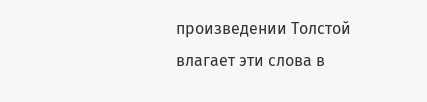произведении Толстой влагает эти слова в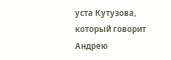уста Кутузова, который говорит Андрею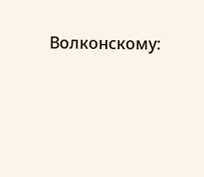Волконскому: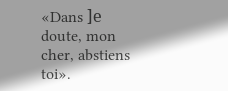«Dans ]е doute, mon cher, abstiens toi».